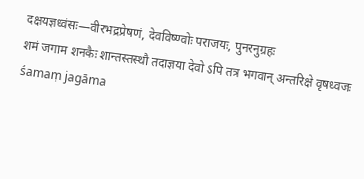दक्षयज्ञध्वंसः—वीरभद्रप्रेषणं, देवविष्ण्वोः पराजयः, पुनरनुग्रहः
शमं जगाम शनकैः शान्तस्तस्थौ तदाज्ञया देवो ऽपि तत्र भगवान् अन्तरिक्षे वृषध्वजः
śamaṃ jagāma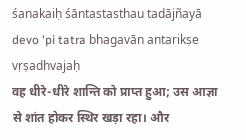śanakaiḥ śāntastasthau tadājñayā devo 'pi tatra bhagavān antarikṣe vṛṣadhvajaḥ
वह धीरे-धीरे शान्ति को प्राप्त हुआ; उस आज्ञा से शांत होकर स्थिर खड़ा रहा। और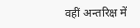वहीं अन्तरिक्ष में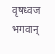वृषध्वज भगवान्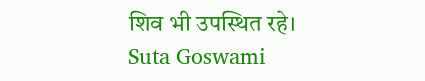शिव भी उपस्थित रहे।
Suta Goswami